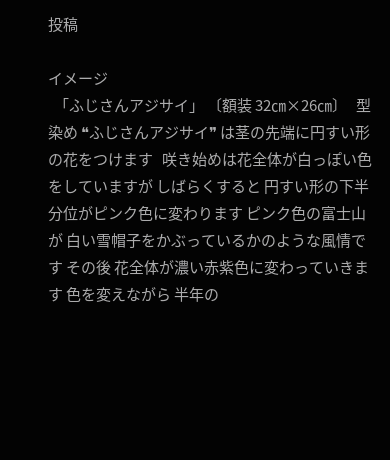投稿

イメージ
  「ふじさんアジサイ」 〔額装 32㎝×26㎝〕   型染め ❝ふじさんアジサイ❞ は茎の先端に円すい形の花をつけます   咲き始めは花全体が白っぽい色をしていますが しばらくすると 円すい形の下半分位がピンク色に変わります ピンク色の富士山が 白い雪帽子をかぶっているかのような風情です その後 花全体が濃い赤紫色に変わっていきます 色を変えながら 半年の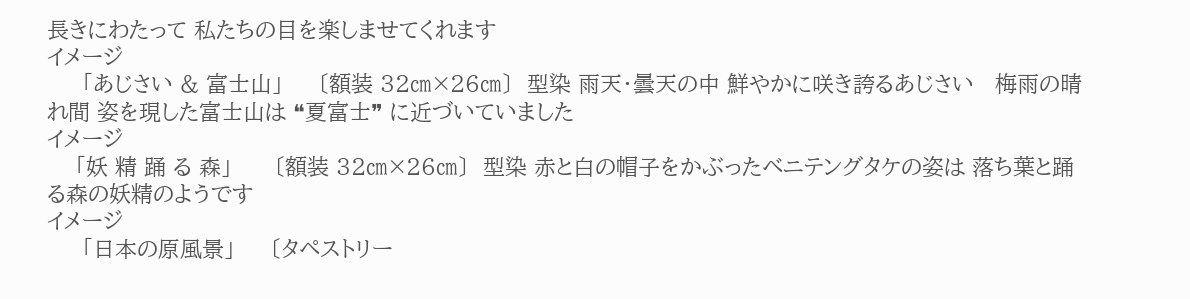長きにわたって 私たちの目を楽しませてくれます
イメージ
     「あじさい & 富士山」     〔額装 32㎝×26㎝〕  型染 雨天・曇天の中 鮮やかに咲き誇るあじさい   梅雨の晴れ間 姿を現した富士山は ❝夏富士❞ に近づいていました
イメージ
    「妖 精 踊 る 森」      〔額装 32㎝×26㎝〕  型染 赤と白の帽子をかぶったベニテングタケの姿は 落ち葉と踊る森の妖精のようです
イメージ
     「日本の原風景」     〔タペストリー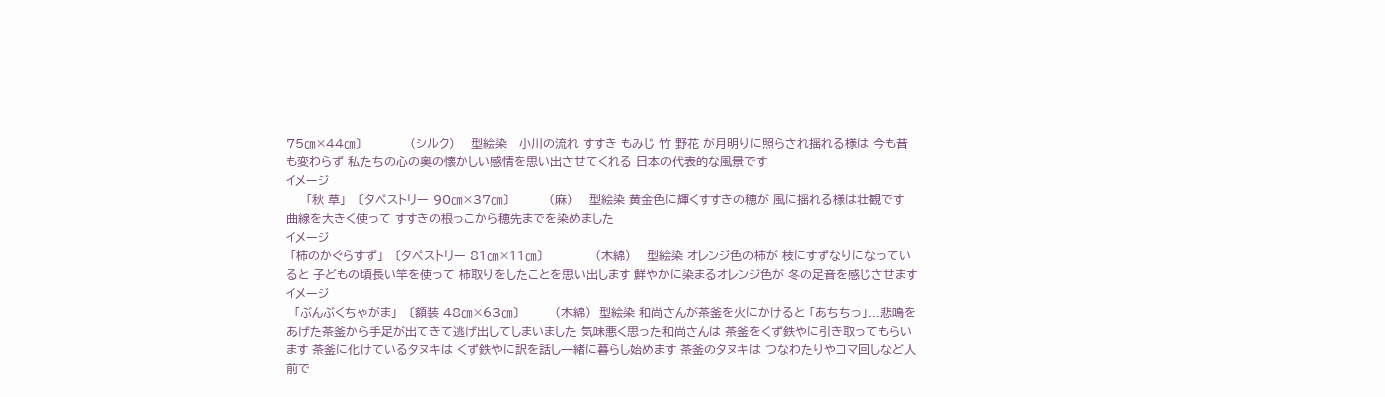75㎝×44㎝〕            (シルク)    型絵染   小川の流れ すすき もみじ 竹 野花 が月明りに照らされ揺れる様は 今も昔も変わらず 私たちの心の奥の懐かしい感情を思い出させてくれる 日本の代表的な風景です
イメージ
     「秋 草」   〔タペストリー 90㎝×37㎝〕          (麻)    型絵染 黄金色に輝くすすきの穂が 風に揺れる様は壮観です 曲線を大きく使って すすきの根っこから穂先までを染めました
イメージ
 「柿のかぐらすず」   〔タペストリー 81㎝×11㎝〕             (木綿)    型絵染 オレンジ色の柿が 枝にすずなりになっていると 子どもの頃長い竿を使って 柿取りをしたことを思い出します 鮮やかに染まるオレンジ色が 冬の足音を感じさせます
イメージ
  「ぶんぶくちゃがま」   〔額装 48㎝×63㎝〕         (木綿)  型絵染 和尚さんが茶釜を火にかけると 「あちちっ」...悲鳴をあげた茶釜から手足が出てきて逃げ出してしまいました 気味悪く思った和尚さんは 茶釜をくず鉄やに引き取ってもらいます 茶釜に化けているタヌキは くず鉄やに訳を話し一緒に暮らし始めます 茶釜のタヌキは つなわたりやコマ回しなど人前で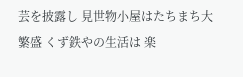芸を披露し 見世物小屋はたちまち大繁盛 くず鉄やの生活は 楽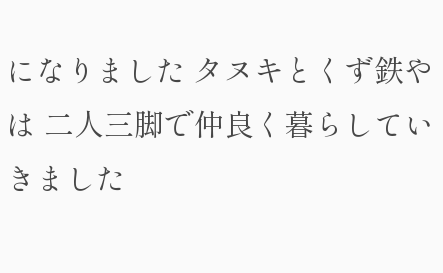になりました タヌキとくず鉄やは 二人三脚で仲良く暮らしていきました